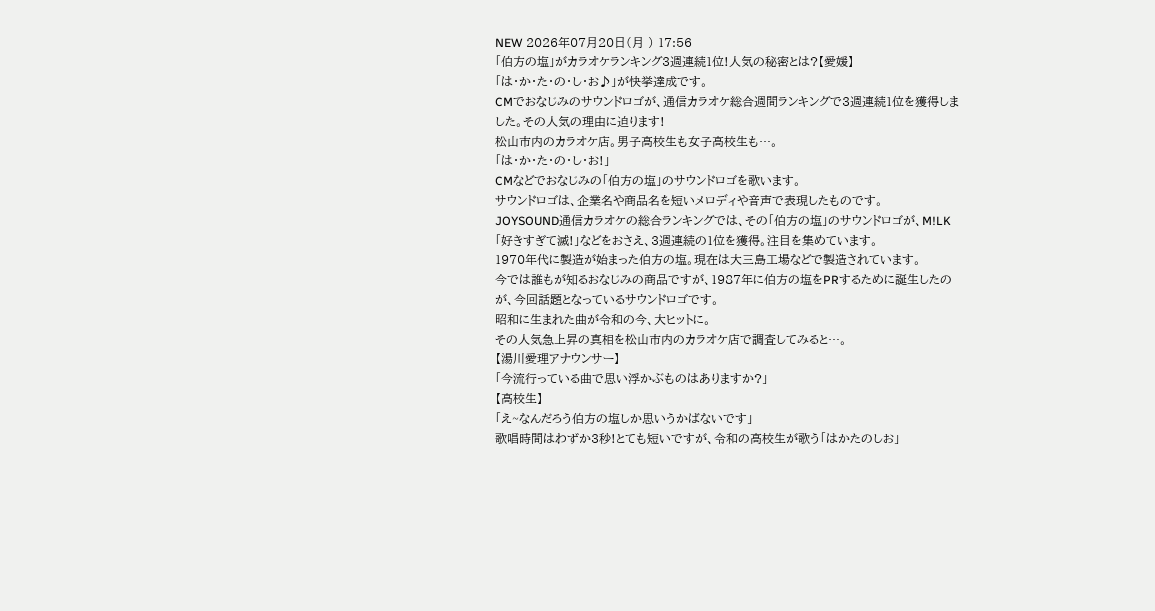NEW 2026年07月20日(月 ) 17:56
「伯方の塩」がカラオケランキング3週連続1位!人気の秘密とは?【愛媛】
「は・か・た・の・し・お♪」が快挙達成です。
CMでおなじみのサウンドロゴが、通信カラオケ総合週間ランキングで3週連続1位を獲得しました。その人気の理由に迫ります!
松山市内のカラオケ店。男子高校生も女子高校生も…。
「は・か・た・の・し・お!」
CMなどでおなじみの「伯方の塩」のサウンドロゴを歌います。
サウンドロゴは、企業名や商品名を短いメロディや音声で表現したものです。
JOYSOUND通信カラオケの総合ランキングでは、その「伯方の塩」のサウンドロゴが、M!LK「好きすぎて滅!」などをおさえ、3週連続の1位を獲得。注目を集めています。
1970年代に製造が始まった伯方の塩。現在は大三島工場などで製造されています。
今では誰もが知るおなじみの商品ですが、1987年に伯方の塩をPRするために誕生したのが、今回話題となっているサウンドロゴです。
昭和に生まれた曲が令和の今、大ヒットに。
その人気急上昇の真相を松山市内のカラオケ店で調査してみると…。
【湯川愛理アナウンサー】
「今流行っている曲で思い浮かぶものはありますか?」
【高校生】
「え~なんだろう伯方の塩しか思いうかばないです」
歌唱時間はわずか3秒!とても短いですが、令和の高校生が歌う「はかたのしお」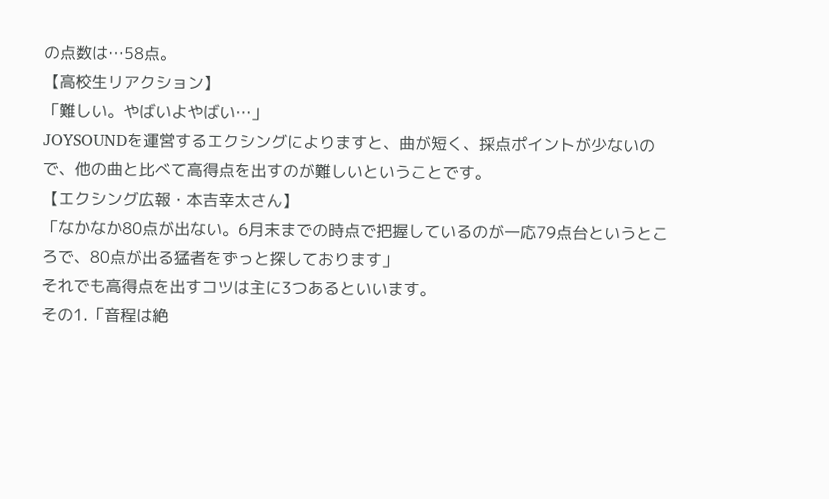の点数は…58点。
【高校生リアクション】
「難しい。やばいよやばい…」
JOYSOUNDを運営するエクシングによりますと、曲が短く、採点ポイントが少ないので、他の曲と比べて高得点を出すのが難しいということです。
【エクシング広報・本吉幸太さん】
「なかなか80点が出ない。6月末までの時点で把握しているのが一応79点台というところで、80点が出る猛者をずっと探しております」
それでも高得点を出すコツは主に3つあるといいます。
その1.「音程は絶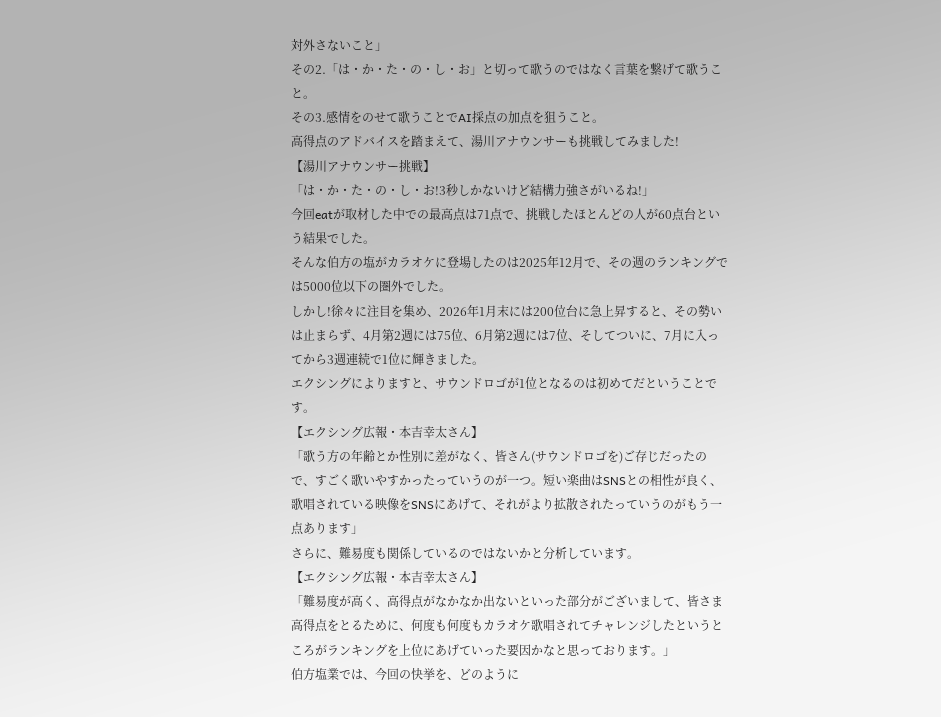対外さないこと」
その2.「は・か・た・の・し・お」と切って歌うのではなく言葉を繋げて歌うこと。
その3.感情をのせて歌うことでAI採点の加点を狙うこと。
高得点のアドバイスを踏まえて、湯川アナウンサーも挑戦してみました!
【湯川アナウンサー挑戦】
「は・か・た・の・し・お!3秒しかないけど結構力強さがいるね!」
今回eatが取材した中での最高点は71点で、挑戦したほとんどの人が60点台という結果でした。
そんな伯方の塩がカラオケに登場したのは2025年12月で、その週のランキングでは5000位以下の圏外でした。
しかし!徐々に注目を集め、2026年1月末には200位台に急上昇すると、その勢いは止まらず、4月第2週には75位、6月第2週には7位、そしてついに、7月に入ってから3週連続で1位に輝きました。
エクシングによりますと、サウンドロゴが1位となるのは初めてだということです。
【エクシング広報・本吉幸太さん】
「歌う方の年齢とか性別に差がなく、皆さん(サウンドロゴを)ご存じだったので、すごく歌いやすかったっていうのが一つ。短い楽曲はSNSとの相性が良く、歌唱されている映像をSNSにあげて、それがより拡散されたっていうのがもう一点あります」
さらに、難易度も関係しているのではないかと分析しています。
【エクシング広報・本吉幸太さん】
「難易度が高く、高得点がなかなか出ないといった部分がございまして、皆さま高得点をとるために、何度も何度もカラオケ歌唱されてチャレンジしたというところがランキングを上位にあげていった要因かなと思っております。」
伯方塩業では、今回の快挙を、どのように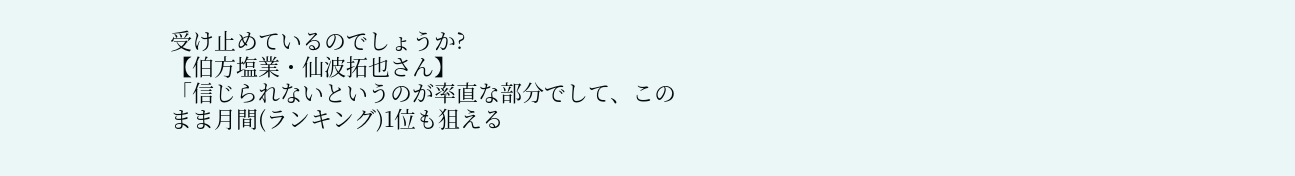受け止めているのでしょうか?
【伯方塩業・仙波拓也さん】
「信じられないというのが率直な部分でして、このまま月間(ランキング)1位も狙える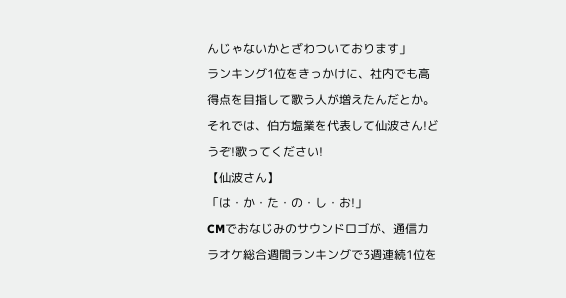んじゃないかとざわついております」
ランキング1位をきっかけに、社内でも高得点を目指して歌う人が増えたんだとか。
それでは、伯方塩業を代表して仙波さん!どうぞ!歌ってください!
【仙波さん】
「は・か・た・の・し・お!」
CMでおなじみのサウンドロゴが、通信カラオケ総合週間ランキングで3週連続1位を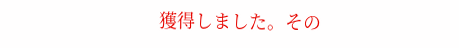獲得しました。その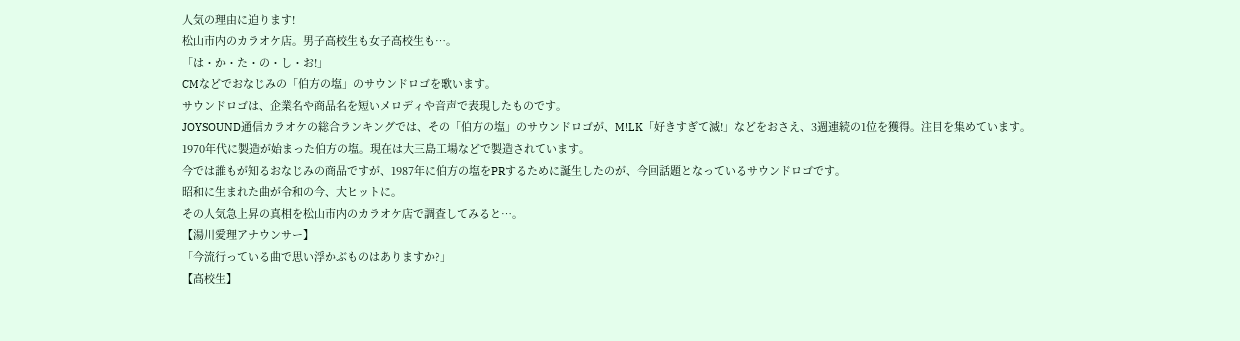人気の理由に迫ります!
松山市内のカラオケ店。男子高校生も女子高校生も…。
「は・か・た・の・し・お!」
CMなどでおなじみの「伯方の塩」のサウンドロゴを歌います。
サウンドロゴは、企業名や商品名を短いメロディや音声で表現したものです。
JOYSOUND通信カラオケの総合ランキングでは、その「伯方の塩」のサウンドロゴが、M!LK「好きすぎて滅!」などをおさえ、3週連続の1位を獲得。注目を集めています。
1970年代に製造が始まった伯方の塩。現在は大三島工場などで製造されています。
今では誰もが知るおなじみの商品ですが、1987年に伯方の塩をPRするために誕生したのが、今回話題となっているサウンドロゴです。
昭和に生まれた曲が令和の今、大ヒットに。
その人気急上昇の真相を松山市内のカラオケ店で調査してみると…。
【湯川愛理アナウンサー】
「今流行っている曲で思い浮かぶものはありますか?」
【高校生】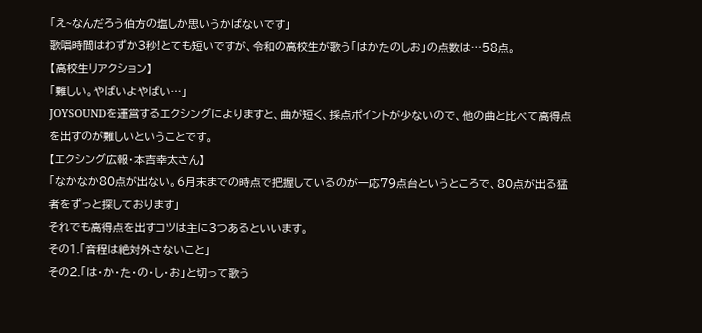「え~なんだろう伯方の塩しか思いうかばないです」
歌唱時間はわずか3秒!とても短いですが、令和の高校生が歌う「はかたのしお」の点数は…58点。
【高校生リアクション】
「難しい。やばいよやばい…」
JOYSOUNDを運営するエクシングによりますと、曲が短く、採点ポイントが少ないので、他の曲と比べて高得点を出すのが難しいということです。
【エクシング広報・本吉幸太さん】
「なかなか80点が出ない。6月末までの時点で把握しているのが一応79点台というところで、80点が出る猛者をずっと探しております」
それでも高得点を出すコツは主に3つあるといいます。
その1.「音程は絶対外さないこと」
その2.「は・か・た・の・し・お」と切って歌う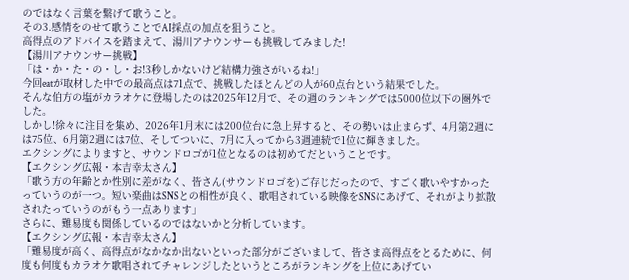のではなく言葉を繋げて歌うこと。
その3.感情をのせて歌うことでAI採点の加点を狙うこと。
高得点のアドバイスを踏まえて、湯川アナウンサーも挑戦してみました!
【湯川アナウンサー挑戦】
「は・か・た・の・し・お!3秒しかないけど結構力強さがいるね!」
今回eatが取材した中での最高点は71点で、挑戦したほとんどの人が60点台という結果でした。
そんな伯方の塩がカラオケに登場したのは2025年12月で、その週のランキングでは5000位以下の圏外でした。
しかし!徐々に注目を集め、2026年1月末には200位台に急上昇すると、その勢いは止まらず、4月第2週には75位、6月第2週には7位、そしてついに、7月に入ってから3週連続で1位に輝きました。
エクシングによりますと、サウンドロゴが1位となるのは初めてだということです。
【エクシング広報・本吉幸太さん】
「歌う方の年齢とか性別に差がなく、皆さん(サウンドロゴを)ご存じだったので、すごく歌いやすかったっていうのが一つ。短い楽曲はSNSとの相性が良く、歌唱されている映像をSNSにあげて、それがより拡散されたっていうのがもう一点あります」
さらに、難易度も関係しているのではないかと分析しています。
【エクシング広報・本吉幸太さん】
「難易度が高く、高得点がなかなか出ないといった部分がございまして、皆さま高得点をとるために、何度も何度もカラオケ歌唱されてチャレンジしたというところがランキングを上位にあげてい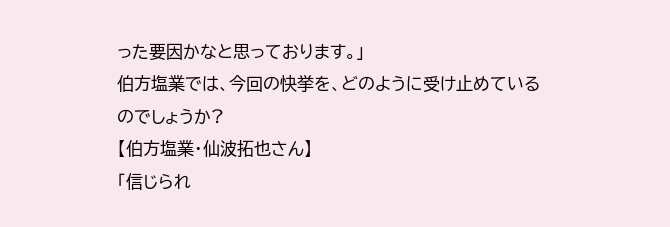った要因かなと思っております。」
伯方塩業では、今回の快挙を、どのように受け止めているのでしょうか?
【伯方塩業・仙波拓也さん】
「信じられ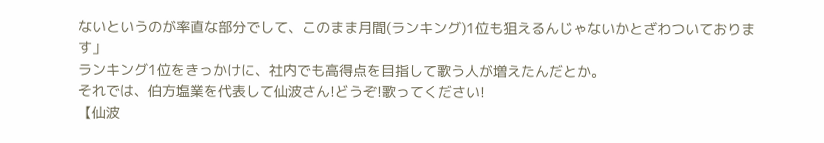ないというのが率直な部分でして、このまま月間(ランキング)1位も狙えるんじゃないかとざわついております」
ランキング1位をきっかけに、社内でも高得点を目指して歌う人が増えたんだとか。
それでは、伯方塩業を代表して仙波さん!どうぞ!歌ってください!
【仙波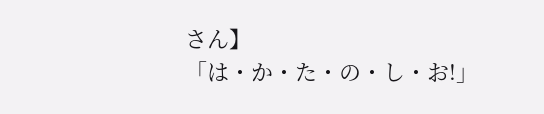さん】
「は・か・た・の・し・お!」